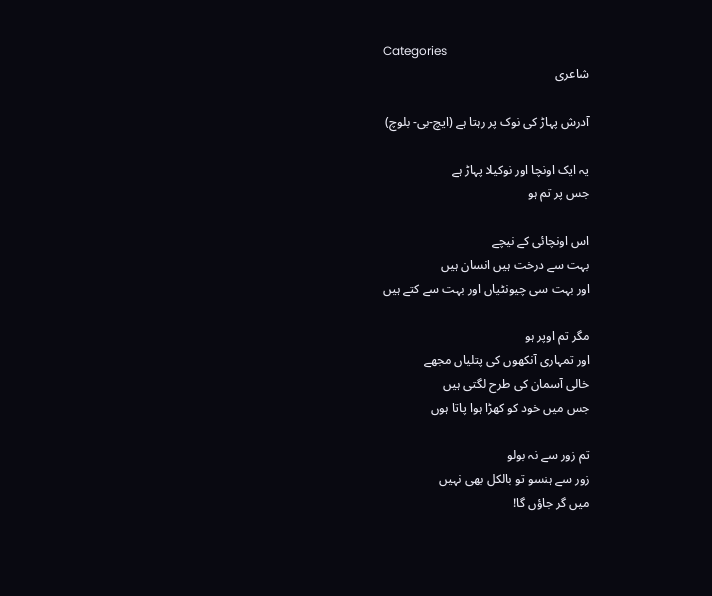Categories
شاعری

آدرش پہاڑ کی نوک پر رہتا ہے (ایچ-بی- بلوچ)

یہ ایک اونچا اور نوکیلا پہاڑ ہے
جس پر تم ہو

اس اونچائی کے نیچے
بہت سے درخت ہیں انسان ہیں
اور بہت سی چیونٹیاں اور بہت سے کتے ہیں

مگر تم اوپر ہو
اور تمہاری آنکھوں کی پتلیاں مجھے
خالی آسمان کی طرح لگتی ہیں
جس میں خود کو کھڑا ہوا پاتا ہوں

تم زور سے نہ بولو
زور سے ہنسو تو بالکل بھی نہیں
میں گر جاؤں گا!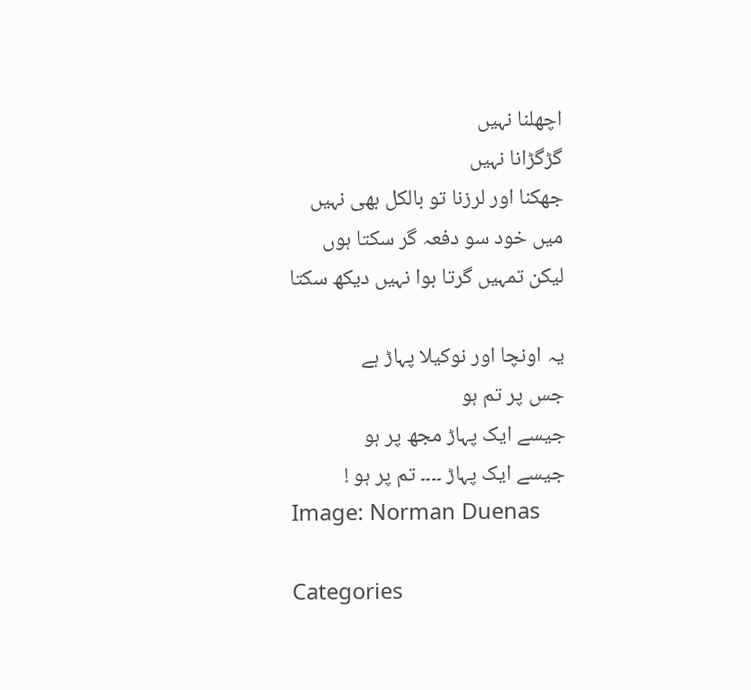اچھلنا نہیں
گڑگڑانا نہیں
جھکنا اور لرزنا تو بالکل بھی نہیں
میں خود سو دفعہ گر سکتا ہوں
لیکن تمہیں گرتا ہوا نہیں دیکھ سکتا

یہ اونچا اور نوکیلا پہاڑ ہے
جس پر تم ہو
جیسے ایک پہاڑ مجھ پر ہو
جیسے ایک پہاڑ ۔۔۔۔ تم پر ہو !
Image: Norman Duenas

Categories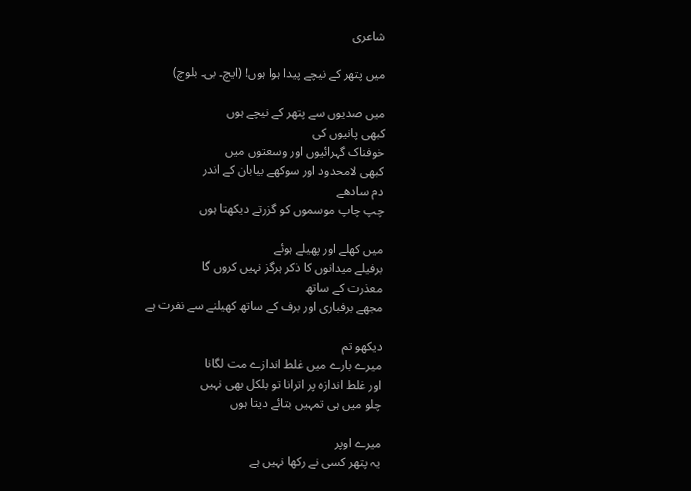شاعری

میں پتھر کے نیچے پیدا ہوا ہوں! (ایچ۔ بی۔ بلوچ)

میں صدیوں سے پتھر کے نیچے ہوں
کبھی پانیوں کی
خوفناک گہرائیوں اور وسعتوں میں
کبھی لامحدود اور سوکھے بیابان کے اندر
دم سادھے
چپ چاپ موسموں کو گزرتے دیکھتا ہوں

میں کھلے اور پھیلے ہوئے
برفیلے میدانوں کا ذکر ہرگز نہیں کروں گا
معذرت کے ساتھ
مجھے برفباری اور برف کے ساتھ کھیلنے سے نفرت ہے

دیکھو تم
میرے بارے میں غلط اندازے مت لگانا
اور غلط اندازہ پر اترانا تو بلکل بھی نہیں
چلو میں ہی تمہیں بتائے دیتا ہوں

میرے اوپر
یہ پتھر کسی نے رکھا نہیں ہے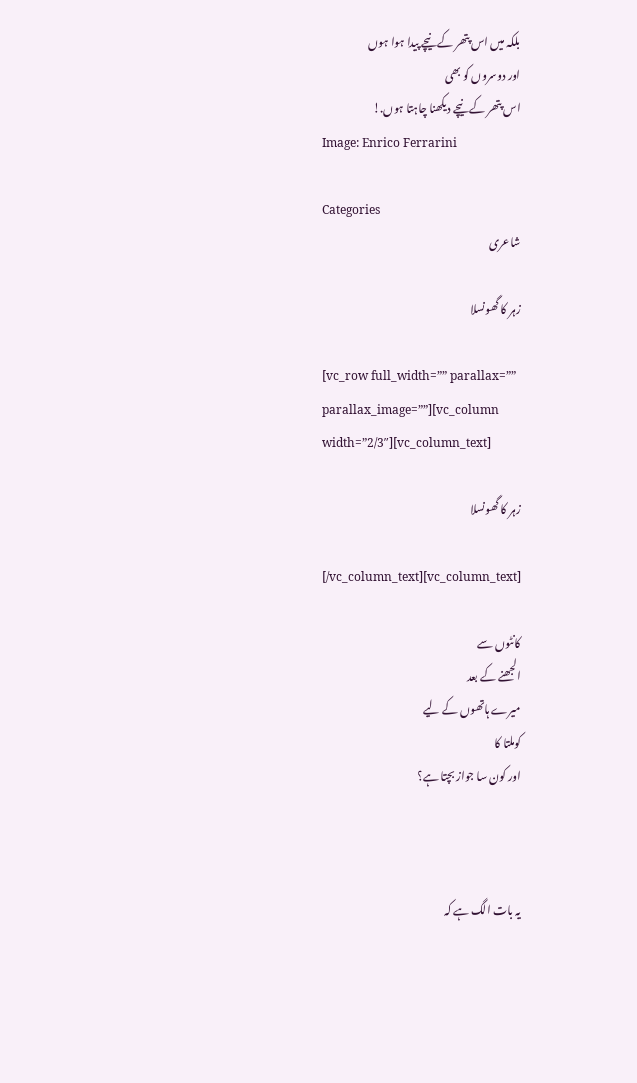بلکہ میں اس پتھر کے نیچے پیدا ہوا ہوں
اور دوسروں کو بھی
اس پتھر کے نیچے دیکھنا چاہتا ہوں.!
Image: Enrico Ferrarini

Categories
شاعری

زہر کا گھونسلا

[vc_row full_width=”” parallax=”” parallax_image=””][vc_column width=”2/3″][vc_column_text]

زہر کا گھونسلا

[/vc_column_text][vc_column_text]

کانٹوں سے
الجھنے کے بعد
میرے ہاتھوں کے لیے
کوملتا کا
اور کون سا جواز بچتا ہے؟



یہ بات الگ ہے کہ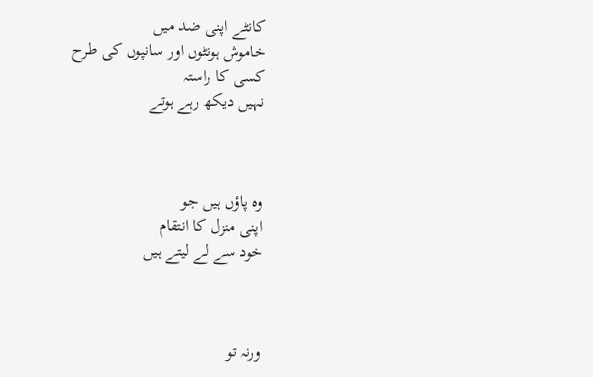کانٹے اپنی ضد میں
خاموش ہونٹوں اور سانپوں کی طرح
کسی کا راستہ
نہیں دیکھ رہے ہوتے



وہ پاؤں ہیں جو
اپنی منزل کا انتقام
خود سے لے لیتے ہیں



ورنہ تو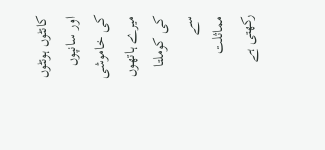کانٹوں ہونٹوں اور سانپوں
کی خاموشی
میرے ہاتھوں کی کوملتا سے
مماثلت رکھتی ہے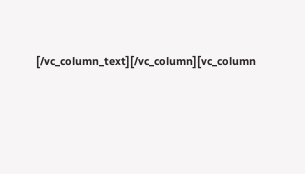[/vc_column_text][/vc_column][vc_column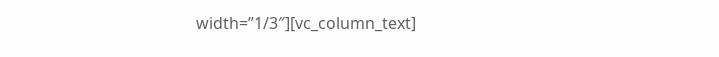width=”1/3″][vc_column_text]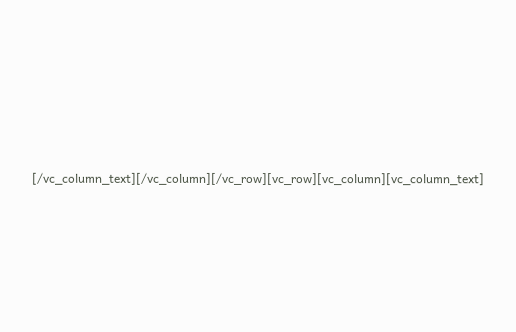[/vc_column_text][/vc_column][/vc_row][vc_row][vc_column][vc_column_text]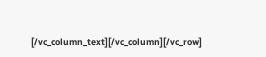[/vc_column_text][/vc_column][/vc_row]